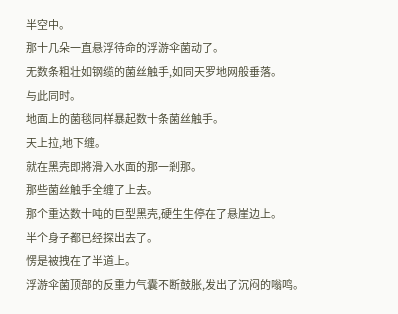半空中。
那十几朵一直悬浮待命的浮游伞菌动了。
无数条粗壮如钢缆的菌丝触手,如同天罗地网般垂落。
与此同时。
地面上的菌毯同样暴起数十条菌丝触手。
天上拉,地下缠。
就在黑壳即將滑入水面的那一剎那。
那些菌丝触手全缠了上去。
那个重达数十吨的巨型黑壳,硬生生停在了悬崖边上。
半个身子都已经探出去了。
愣是被拽在了半道上。
浮游伞菌顶部的反重力气囊不断鼓胀,发出了沉闷的嗡鸣。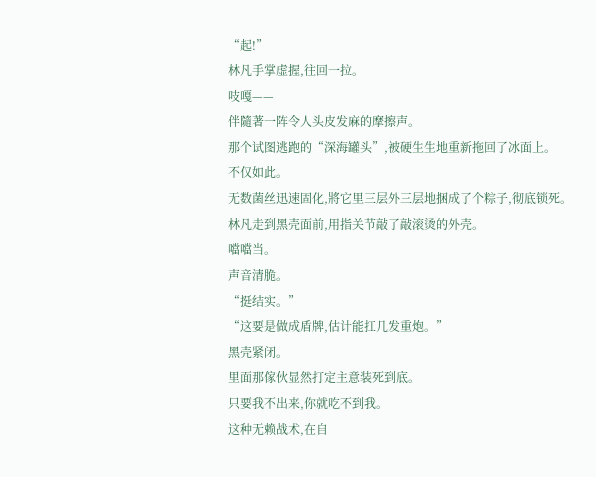“起!”
林凡手掌虚握,往回一拉。
吱嘎——
伴隨著一阵令人头皮发麻的摩擦声。
那个试图逃跑的“深海罐头”,被硬生生地重新拖回了冰面上。
不仅如此。
无数菌丝迅速固化,將它里三层外三层地捆成了个粽子,彻底锁死。
林凡走到黑壳面前,用指关节敲了敲滚烫的外壳。
噹噹当。
声音清脆。
“挺结实。”
“这要是做成盾牌,估计能扛几发重炮。”
黑壳紧闭。
里面那傢伙显然打定主意装死到底。
只要我不出来,你就吃不到我。
这种无赖战术,在自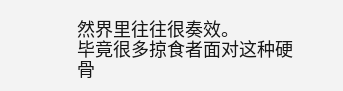然界里往往很奏效。
毕竟很多掠食者面对这种硬骨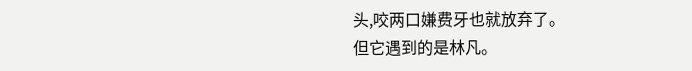头,咬两口嫌费牙也就放弃了。
但它遇到的是林凡。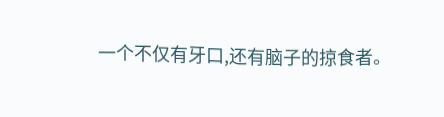一个不仅有牙口,还有脑子的掠食者。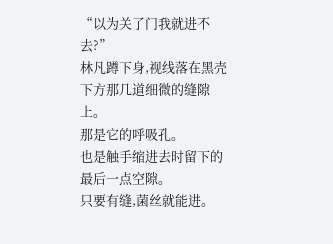“以为关了门我就进不去?”
林凡蹲下身,视线落在黑壳下方那几道细微的缝隙上。
那是它的呼吸孔。
也是触手缩进去时留下的最后一点空隙。
只要有缝,菌丝就能进。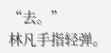“去。”
林凡手指轻弹。